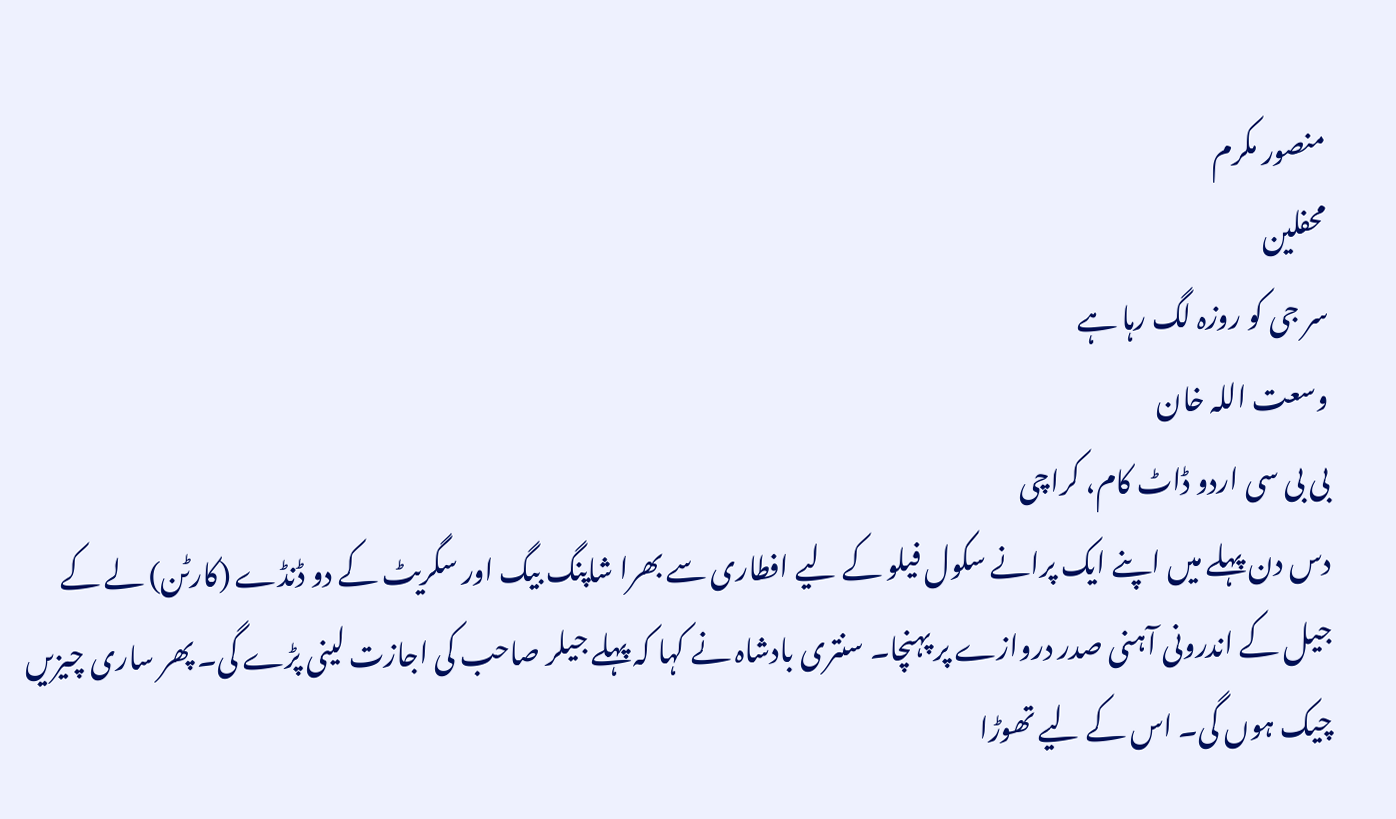منصور مکرم
محفلین
سر جی کو روزہ لگ رہا ہے
وسعت اللہ خان
بی بی سی اردو ڈاٹ کام، کراچی
دس دن پہلے میں اپنے ایک پرانے سکول فیلو کے لیے افطاری سے بھرا شاپنگ بیگ اور سگریٹ کے دو ڈنڈے (کارٹن) لے کے جیل کے اندرونی آہنی صدر دروازے پر پہنچا۔ سنتری بادشاہ نے کہا کہ پہلے جیلر صاحب کی اجازت لینی پڑے گی۔ پھر ساری چیزیں چیک ہوں گی۔ اس کے لیے تھوڑا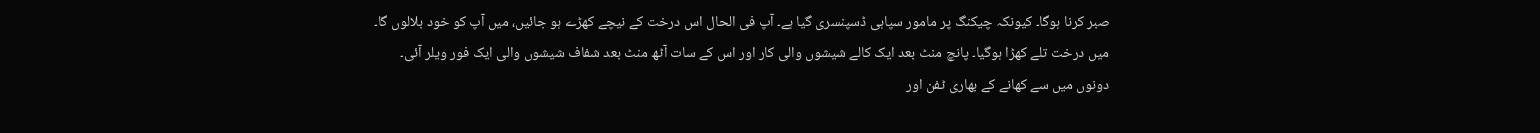صبر کرنا ہوگا۔ کیونکہ چیکنگ پر مامور سپاہی ڈسپنسری گیا ہے۔ آپ فی الحال اس درخت کے نیچے کھڑے ہو جائیں، میں آپ کو خود بلالوں گا۔
میں درخت تلے کھڑا ہوگیا۔ پانچ منٹ بعد ایک کالے شیشوں والی کار اور اس کے سات آٹھ منٹ بعد شفاف شیشوں والی ایک فور ویلر آئی۔ دونوں میں سے کھانے کے بھاری ٹفن اور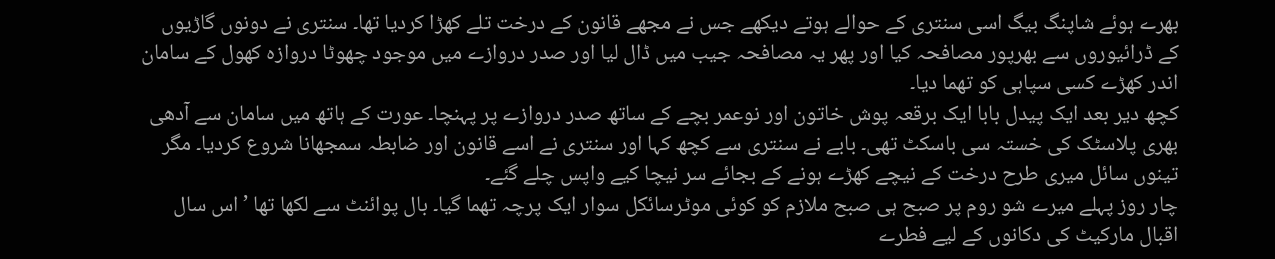بھرے ہوئے شاپنگ بیگ اسی سنتری کے حوالے ہوتے دیکھے جس نے مجھے قانون کے درخت تلے کھڑا کردیا تھا۔ سنتری نے دونوں گاڑیوں کے ڈرائیوروں سے بھرپور مصافحہ کیا اور پھر یہ مصافحہ جیب میں ڈال لیا اور صدر دروازے میں موجود چھوٹا دروازہ کھول کے سامان اندر کھڑے کسی سپاہی کو تھما دیا۔
کچھ دیر بعد ایک پیدل بابا ایک برقعہ پوش خاتون اور نوعمر بچے کے ساتھ صدر دروازے پر پہنچا۔ عورت کے ہاتھ میں سامان سے آدھی بھری پلاسٹک کی خستہ سی باسکٹ تھی۔ بابے نے سنتری سے کچھ کہا اور سنتری نے اسے قانون اور ضابطہ سمجھانا شروع کردیا۔ مگر تینوں سائل میری طرح درخت کے نیچے کھڑے ہونے کے بجائے سر نیچا کیے واپس چلے گئے۔
چار روز پہلے میرے شو روم پر صبح ہی صبح ملازم کو کوئی موٹرسائکل سوار ایک پرچہ تھما گیا۔ بال پوائنٹ سے لکھا تھا ’اس سال اقبال مارکیٹ کی دکانوں کے لیے فطرے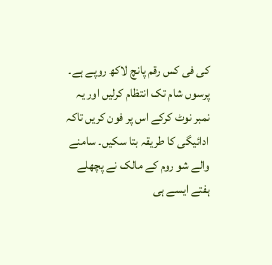کی فی کس رقم پانچ لاکھ روپے ہے۔ پرسوں شام تک انتظام کرلیں اور یہ نمبر نوٹ کرکے اس پر فون کریں تاکہ ادائیگی کا طریقہ بتا سکیں۔ سامنے والے شو روم کے مالک نے پچھلے ہفتے ایسے ہی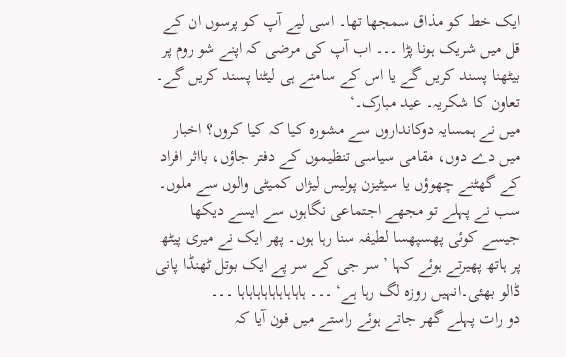ایک خط کو مذاق سمجھا تھا۔ اسی لیے آپ کو پرسوں ان کے قل میں شریک ہونا پڑا ۔۔۔ اب آپ کی مرضی کہ اپنے شو روم پر بیٹھنا پسند کریں گے یا اس کے سامنے ہی لیٹنا پسند کریں گے۔ تعاون کا شکریہ۔ عید مبارک۔‘
میں نے ہمسایہ دوکانداروں سے مشورہ کیا کہ کیا کروں؟ اخبار میں دے دوں، مقامی سیاسی تنظیموں کے دفتر جاؤں، بااثر افراد کے گھٹنے چھوؤں یا سیٹیزن پولیس لیژاں کمیٹی والوں سے ملوں۔ سب نے پہلے تو مجھے اجتماعی نگاہوں سے ایسے دیکھا جیسے کوئی پھسپھسا لطیفہ سنا رہا ہوں۔ پھر ایک نے میری پیٹھ پر ہاتھ پھیرتے ہوئے کہا ’سر جی کے سر پے ایک بوتل ٹھنڈا پانی ڈالو بھئی۔انہیں روزہ لگ رہا ہے‘ ۔۔۔ ہاہاہاہاہاہاہاہاہا ۔۔۔
دو رات پہلے گھر جاتے ہوئے راستے میں فون آیا کہ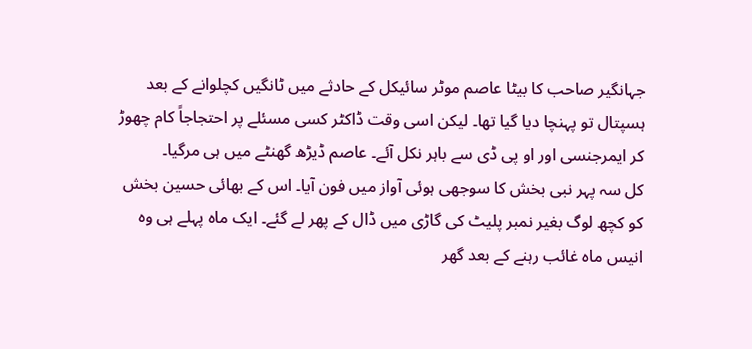جہانگیر صاحب کا بیٹا عاصم موٹر سائیکل کے حادثے میں ٹانگیں کچلوانے کے بعد ہسپتال تو پہنچا دیا گیا تھا۔ لیکن اسی وقت ڈاکٹر کسی مسئلے پر احتجاجاً کام چھوڑ کر ایمرجنسی اور او پی ڈی سے باہر نکل آئے۔ عاصم ڈیڑھ گھنٹے میں ہی مرگیا۔
کل سہ پہر نبی بخش کا سوجھی ہوئی آواز میں فون آیا۔ اس کے بھائی حسین بخش کو کچھ لوگ بغیر نمبر پلیٹ کی گاڑی میں ڈال کے پھر لے گئے۔ ایک ماہ پہلے ہی وہ انیس ماہ غائب رہنے کے بعد گھر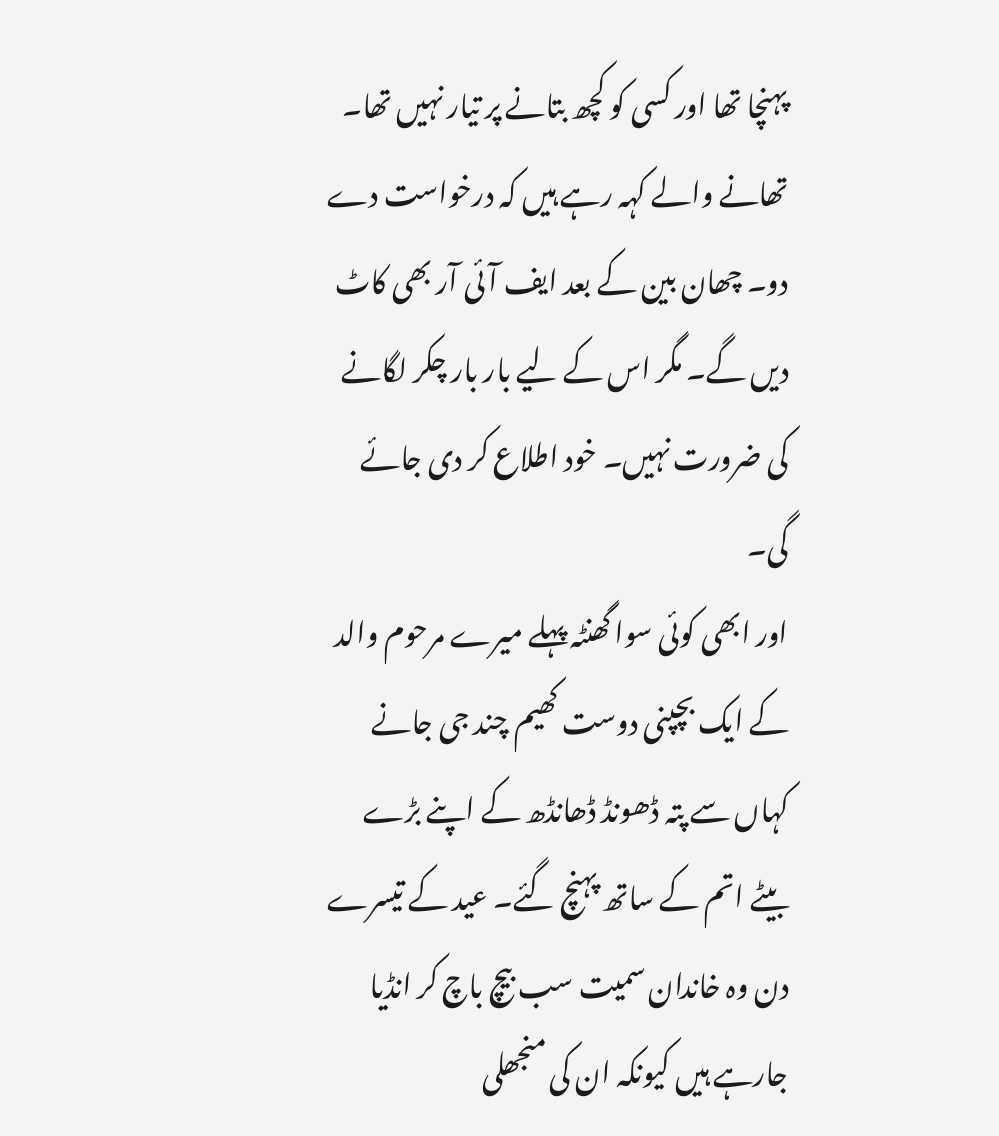پہنچا تھا اور کسی کو کچھ بتانے پر تیار نہیں تھا۔ تھانے والے کہہ رہے ہیں کہ درخواست دے دو۔ چھان بین کے بعد ایف آئی آر بھی کاٹ دیں گے۔ مگر اس کے لیے بار بار چکر لگانے کی ضرورت نہیں۔ خود اطلاع کر دی جائے گی۔
اور ابھی کوئی سوا گھنٹہ پہلے میرے مرحوم والد کے ایک بچپنی دوست کھیم چند جی جانے کہاں سے پتہ ڈھونڈ ڈھانڈھ کے اپنے بڑے بیٹے اتم کے ساتھ پہنچ گئے۔ عید کے تیسرے دن وہ خاندان سمیت سب بیچ باچ کر انڈیا جارہے ہیں کیونکہ ان کی منجھلی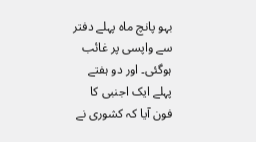بہو پانچ ماہ پہلے دفتر سے واپسی پر غائب ہوگئی۔ اور دو ہفتے پہلے ایک اجنبی کا فون آیا کہ کشوری نے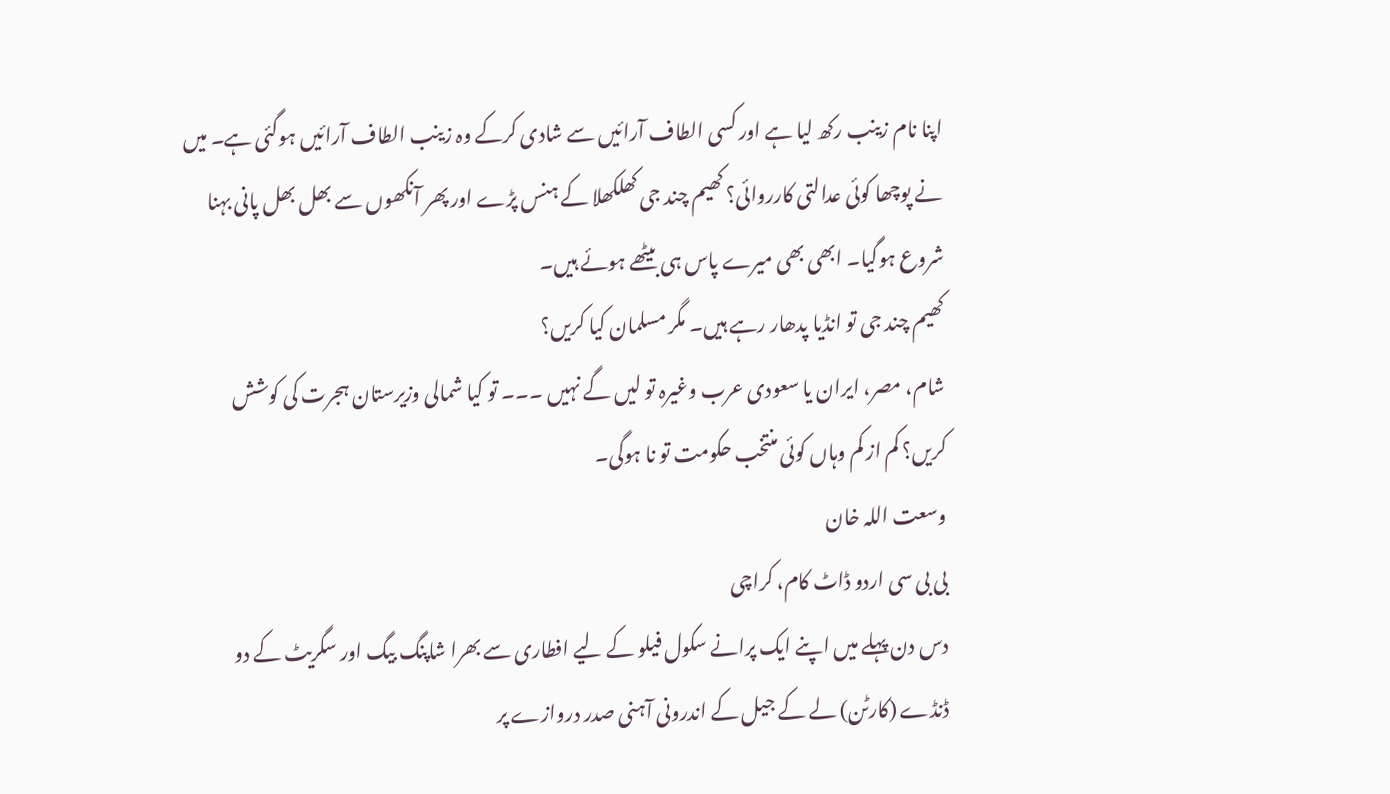اپنا نام زینب رکھ لیا ہے اور کسی الطاف آرائیں سے شادی کرکے وہ زینب الطاف آرائیں ہوگئی ہے۔ میں نے پوچھا کوئی عدالتی کارروائی؟ کھیم چند جی کھلکھلا کے ہنس پڑے اور پھر آنکھوں سے بھل بھل پانی بہنا شروع ہوگیا۔ ابھی بھی میرے پاس ہی بیٹھے ہوئے ہیں۔
کھیم چند جی تو انڈیا پدھار رہے ہیں۔ مگر مسلمان کیا کریں؟
شام، مصر، ایران یا سعودی عرب وغیرہ تو لیں گے نہیں ۔۔۔ تو کیا شمالی وزیرستان ہجرت کی کوشش کریں؟ کم از کم وہاں کوئی منتخب حکومت تو نا ہوگی۔
وسعت اللہ خان
بی بی سی اردو ڈاٹ کام، کراچی
دس دن پہلے میں اپنے ایک پرانے سکول فیلو کے لیے افطاری سے بھرا شاپنگ بیگ اور سگریٹ کے دو ڈنڈے (کارٹن) لے کے جیل کے اندرونی آہنی صدر دروازے پر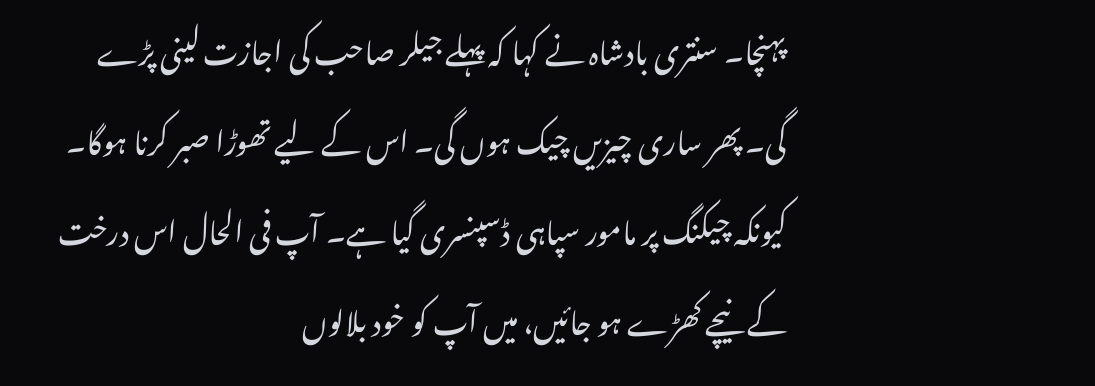پہنچا۔ سنتری بادشاہ نے کہا کہ پہلے جیلر صاحب کی اجازت لینی پڑے گی۔ پھر ساری چیزیں چیک ہوں گی۔ اس کے لیے تھوڑا صبر کرنا ہوگا۔ کیونکہ چیکنگ پر مامور سپاہی ڈسپنسری گیا ہے۔ آپ فی الحال اس درخت کے نیچے کھڑے ہو جائیں، میں آپ کو خود بلالوں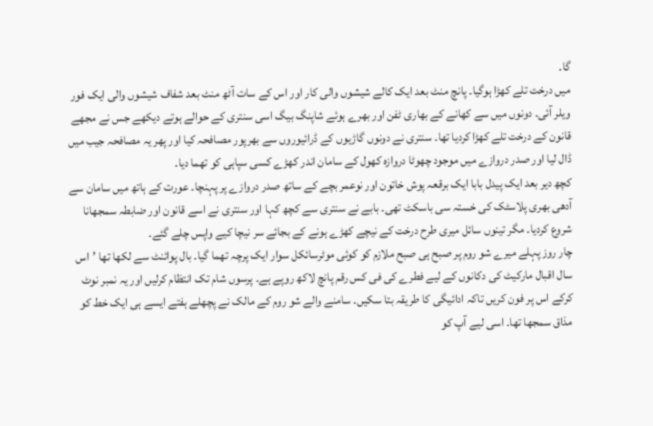گا۔
میں درخت تلے کھڑا ہوگیا۔ پانچ منٹ بعد ایک کالے شیشوں والی کار اور اس کے سات آٹھ منٹ بعد شفاف شیشوں والی ایک فور ویلر آئی۔ دونوں میں سے کھانے کے بھاری ٹفن اور بھرے ہوئے شاپنگ بیگ اسی سنتری کے حوالے ہوتے دیکھے جس نے مجھے قانون کے درخت تلے کھڑا کردیا تھا۔ سنتری نے دونوں گاڑیوں کے ڈرائیوروں سے بھرپور مصافحہ کیا اور پھر یہ مصافحہ جیب میں ڈال لیا اور صدر دروازے میں موجود چھوٹا دروازہ کھول کے سامان اندر کھڑے کسی سپاہی کو تھما دیا۔
کچھ دیر بعد ایک پیدل بابا ایک برقعہ پوش خاتون اور نوعمر بچے کے ساتھ صدر دروازے پر پہنچا۔ عورت کے ہاتھ میں سامان سے آدھی بھری پلاسٹک کی خستہ سی باسکٹ تھی۔ بابے نے سنتری سے کچھ کہا اور سنتری نے اسے قانون اور ضابطہ سمجھانا شروع کردیا۔ مگر تینوں سائل میری طرح درخت کے نیچے کھڑے ہونے کے بجائے سر نیچا کیے واپس چلے گئے۔
چار روز پہلے میرے شو روم پر صبح ہی صبح ملازم کو کوئی موٹرسائکل سوار ایک پرچہ تھما گیا۔ بال پوائنٹ سے لکھا تھا ’اس سال اقبال مارکیٹ کی دکانوں کے لیے فطرے کی فی کس رقم پانچ لاکھ روپے ہے۔ پرسوں شام تک انتظام کرلیں اور یہ نمبر نوٹ کرکے اس پر فون کریں تاکہ ادائیگی کا طریقہ بتا سکیں۔ سامنے والے شو روم کے مالک نے پچھلے ہفتے ایسے ہی ایک خط کو مذاق سمجھا تھا۔ اسی لیے آپ کو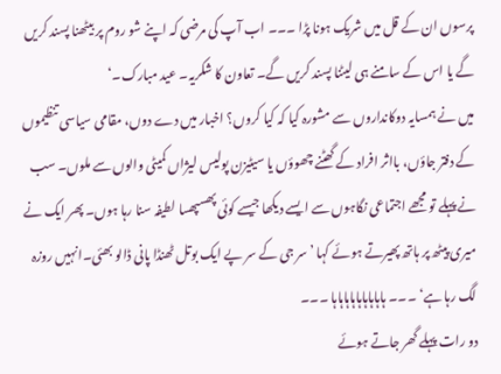پرسوں ان کے قل میں شریک ہونا پڑا ۔۔۔ اب آپ کی مرضی کہ اپنے شو روم پر بیٹھنا پسند کریں گے یا اس کے سامنے ہی لیٹنا پسند کریں گے۔ تعاون کا شکریہ۔ عید مبارک۔‘
میں نے ہمسایہ دوکانداروں سے مشورہ کیا کہ کیا کروں؟ اخبار میں دے دوں، مقامی سیاسی تنظیموں کے دفتر جاؤں، بااثر افراد کے گھٹنے چھوؤں یا سیٹیزن پولیس لیژاں کمیٹی والوں سے ملوں۔ سب نے پہلے تو مجھے اجتماعی نگاہوں سے ایسے دیکھا جیسے کوئی پھسپھسا لطیفہ سنا رہا ہوں۔ پھر ایک نے میری پیٹھ پر ہاتھ پھیرتے ہوئے کہا ’سر جی کے سر پے ایک بوتل ٹھنڈا پانی ڈالو بھئی۔انہیں روزہ لگ رہا ہے‘ ۔۔۔ ہاہاہاہاہاہاہاہاہا ۔۔۔
دو رات پہلے گھر جاتے ہوئے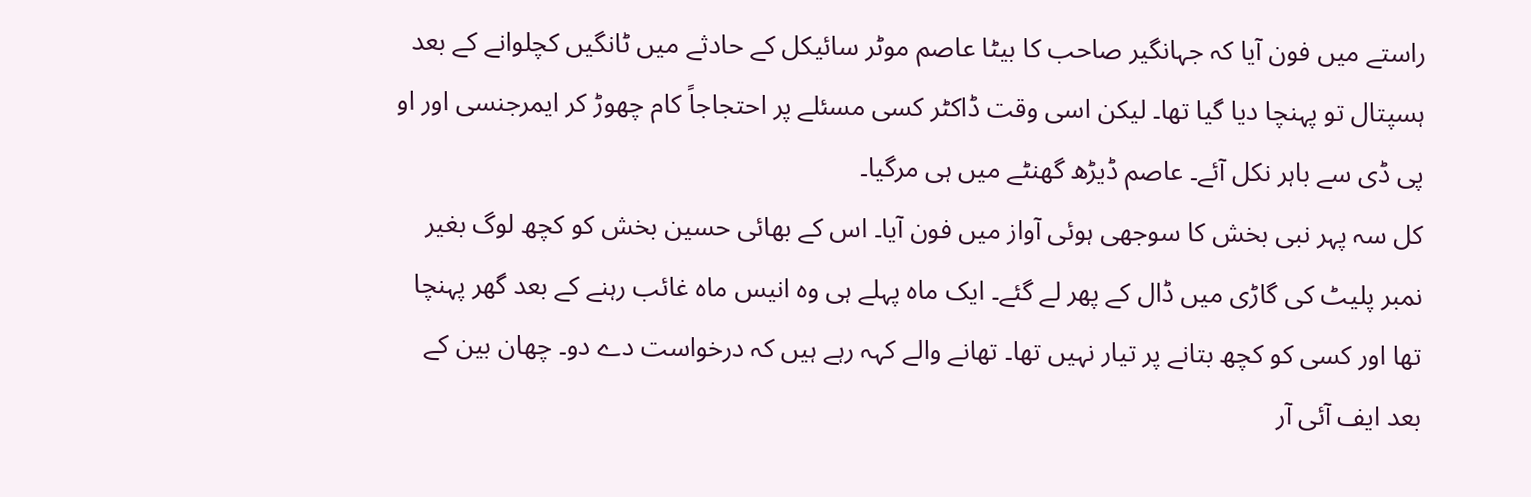راستے میں فون آیا کہ جہانگیر صاحب کا بیٹا عاصم موٹر سائیکل کے حادثے میں ٹانگیں کچلوانے کے بعد ہسپتال تو پہنچا دیا گیا تھا۔ لیکن اسی وقت ڈاکٹر کسی مسئلے پر احتجاجاً کام چھوڑ کر ایمرجنسی اور او پی ڈی سے باہر نکل آئے۔ عاصم ڈیڑھ گھنٹے میں ہی مرگیا۔
کل سہ پہر نبی بخش کا سوجھی ہوئی آواز میں فون آیا۔ اس کے بھائی حسین بخش کو کچھ لوگ بغیر نمبر پلیٹ کی گاڑی میں ڈال کے پھر لے گئے۔ ایک ماہ پہلے ہی وہ انیس ماہ غائب رہنے کے بعد گھر پہنچا تھا اور کسی کو کچھ بتانے پر تیار نہیں تھا۔ تھانے والے کہہ رہے ہیں کہ درخواست دے دو۔ چھان بین کے بعد ایف آئی آر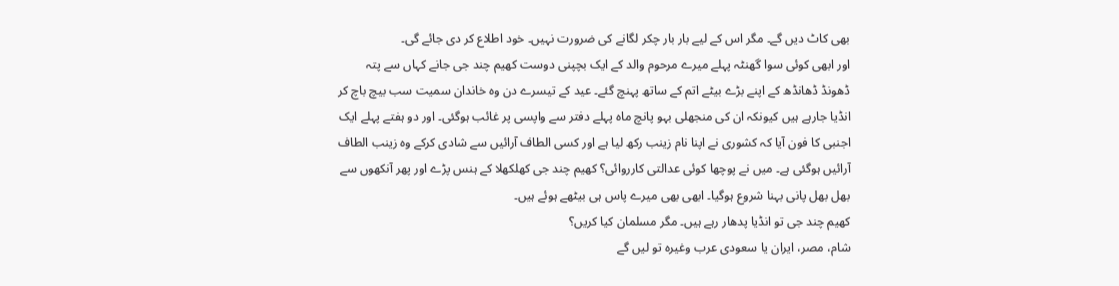بھی کاٹ دیں گے۔ مگر اس کے لیے بار بار چکر لگانے کی ضرورت نہیں۔ خود اطلاع کر دی جائے گی۔
اور ابھی کوئی سوا گھنٹہ پہلے میرے مرحوم والد کے ایک بچپنی دوست کھیم چند جی جانے کہاں سے پتہ ڈھونڈ ڈھانڈھ کے اپنے بڑے بیٹے اتم کے ساتھ پہنچ گئے۔ عید کے تیسرے دن وہ خاندان سمیت سب بیچ باچ کر انڈیا جارہے ہیں کیونکہ ان کی منجھلی بہو پانچ ماہ پہلے دفتر سے واپسی پر غائب ہوگئی۔ اور دو ہفتے پہلے ایک اجنبی کا فون آیا کہ کشوری نے اپنا نام زینب رکھ لیا ہے اور کسی الطاف آرائیں سے شادی کرکے وہ زینب الطاف آرائیں ہوگئی ہے۔ میں نے پوچھا کوئی عدالتی کارروائی؟ کھیم چند جی کھلکھلا کے ہنس پڑے اور پھر آنکھوں سے بھل بھل پانی بہنا شروع ہوگیا۔ ابھی بھی میرے پاس ہی بیٹھے ہوئے ہیں۔
کھیم چند جی تو انڈیا پدھار رہے ہیں۔ مگر مسلمان کیا کریں؟
شام، مصر، ایران یا سعودی عرب وغیرہ تو لیں گے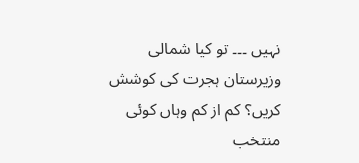نہیں ۔۔۔ تو کیا شمالی وزیرستان ہجرت کی کوشش کریں؟ کم از کم وہاں کوئی منتخب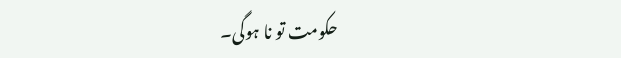حکومت تو نا ہوگی۔